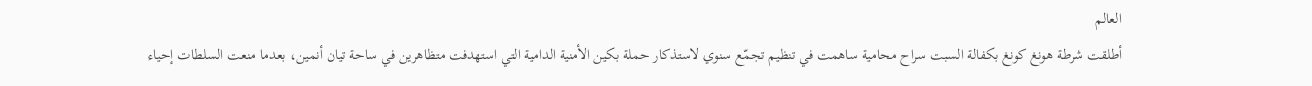العالم
أطلقت شرطة هونغ كونغ بكفالة السبت سراح محامية ساهمت في تنظيم تجمّع سنوي لاستذكار حملة بكين الأمنية الدامية التي استهدفت متظاهرين في ساحة تيان أنمين، بعدما منعت السلطات إحياء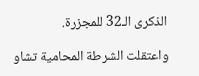الذكرى الـ32 للمجزرة.

واعتقلت الشرطة المحامية تشاو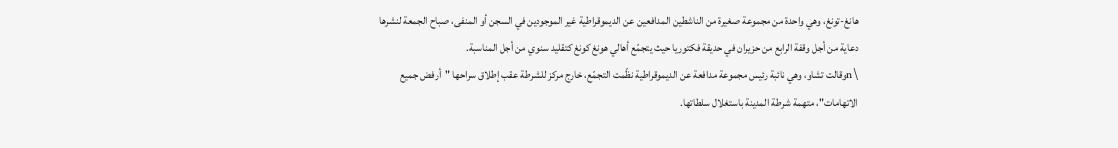هانغ-تونغ، وهي واحدة من مجموعة صغيرة من الناشطين المدافعين عن الديموقراطية غير الموجودين في السجن أو المنفى، صباح الجمعة لنشرها دعاية من أجل وقفة الرابع من حزيران في حديقة فكتوريا حيث يتجمّع أهالي هونغ كونغ كتقليد سنوي من أجل المناسبة.
\nوقالت تشاو، وهي نائبة رئيس مجموعة مدافعة عن الديموقراطية نظّمت التجمّع، خارج مركز للشرطة عقب إطلاق سراحها "أرفض جميع الاتهامات"، متهمة شرطة المدينة باستغلال سلطاتها.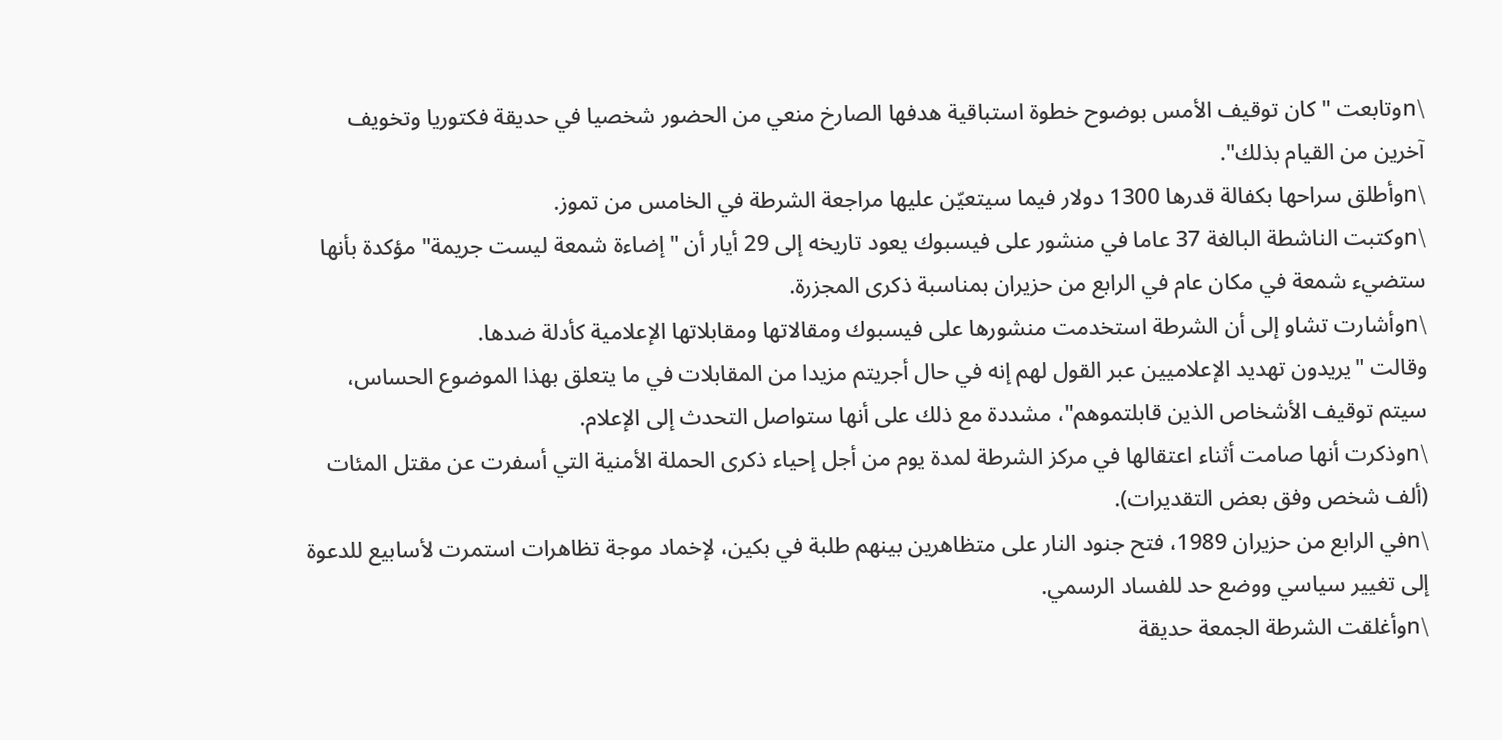\nوتابعت "كان توقيف الأمس بوضوح خطوة استباقية هدفها الصارخ منعي من الحضور شخصيا في حديقة فكتوريا وتخويف آخرين من القيام بذلك".
\nوأطلق سراحها بكفالة قدرها 1300 دولار فيما سيتعيّن عليها مراجعة الشرطة في الخامس من تموز.
\nوكتبت الناشطة البالغة 37 عاما في منشور على فيسبوك يعود تاريخه إلى 29 أيار أن "إضاءة شمعة ليست جريمة" مؤكدة بأنها ستضيء شمعة في مكان عام في الرابع من حزيران بمناسبة ذكرى المجزرة.
\nوأشارت تشاو إلى أن الشرطة استخدمت منشورها على فيسبوك ومقالاتها ومقابلاتها الإعلامية كأدلة ضدها.
وقالت "يريدون تهديد الإعلاميين عبر القول لهم إنه في حال أجريتم مزيدا من المقابلات في ما يتعلق بهذا الموضوع الحساس، سيتم توقيف الأشخاص الذين قابلتموهم"، مشددة مع ذلك على أنها ستواصل التحدث إلى الإعلام.
\nوذكرت أنها صامت أثناء اعتقالها في مركز الشرطة لمدة يوم من أجل إحياء ذكرى الحملة الأمنية التي أسفرت عن مقتل المئات (ألف شخص وفق بعض التقديرات).
\nفي الرابع من حزيران 1989، فتح جنود النار على متظاهرين بينهم طلبة في بكين، لإخماد موجة تظاهرات استمرت لأسابيع للدعوة إلى تغيير سياسي ووضع حد للفساد الرسمي.
\nوأغلقت الشرطة الجمعة حديقة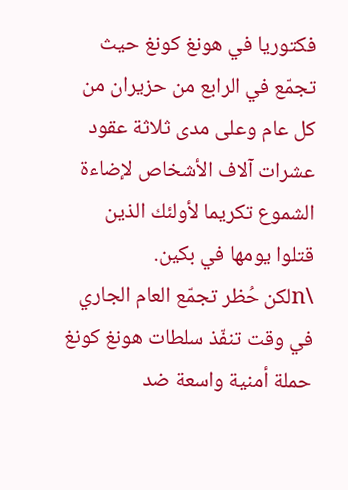فكتوريا في هونغ كونغ حيث تجمّع في الرابع من حزيران من كل عام وعلى مدى ثلاثة عقود عشرات آلاف الأشخاص لإضاءة الشموع تكريما لأولئك الذين قتلوا يومها في بكين.
\nلكن حُظر تجمّع العام الجاري في وقت تنفّذ سلطات هونغ كونغ حملة أمنية واسعة ضد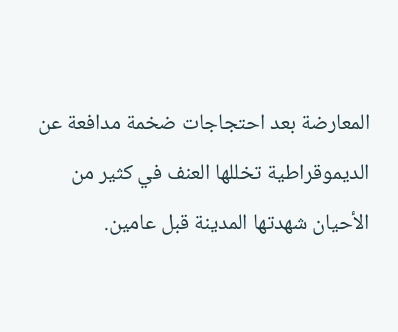المعارضة بعد احتجاجات ضخمة مدافعة عن الديموقراطية تخللها العنف في كثير من الأحيان شهدتها المدينة قبل عامين.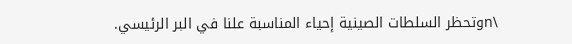\nوتحظر السلطات الصينية إحياء المناسبة علنا في البر الرئيسي.